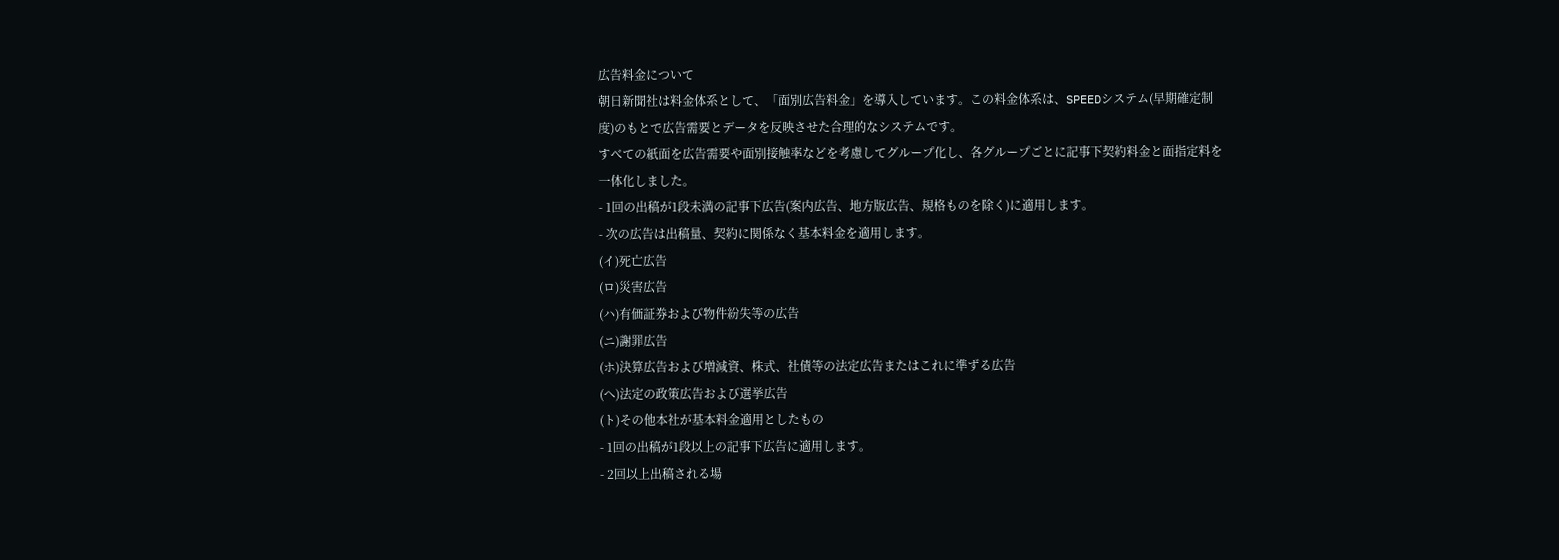広告料金について
朝日新聞社は料金体系として、「面別広告料金」を導入しています。この料金体系は、SPEEDシステム(早期確定制度)のもとで広告需要とデータを反映させた合理的なシステムです。
すべての紙面を広告需要や面別接触率などを考慮してグループ化し、各グループごとに記事下契約料金と面指定料を一体化しました。
- 1回の出稿が1段未満の記事下広告(案内広告、地方版広告、規格ものを除く)に適用します。
- 次の広告は出稿量、契約に関係なく基本料金を適用します。
(イ)死亡広告
(ロ)災害広告
(ハ)有価証券および物件紛失等の広告
(ニ)謝罪広告
(ホ)決算広告および増減資、株式、社債等の法定広告またはこれに準ずる広告
(へ)法定の政策広告および選挙広告
(ト)その他本社が基本料金適用としたもの
- 1回の出稿が1段以上の記事下広告に適用します。
- 2回以上出稿される場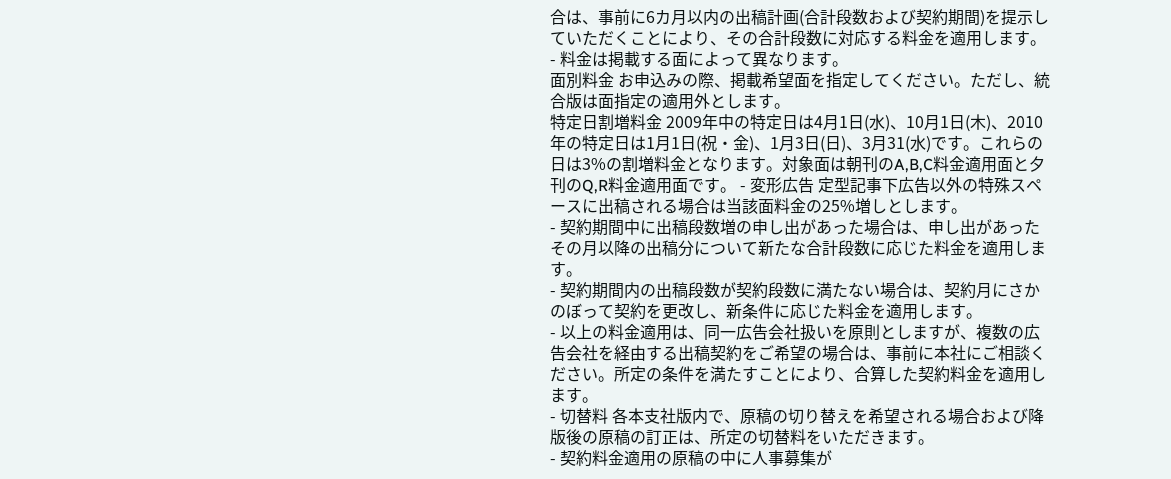合は、事前に6カ月以内の出稿計画(合計段数および契約期間)を提示していただくことにより、その合計段数に対応する料金を適用します。
- 料金は掲載する面によって異なります。
面別料金 お申込みの際、掲載希望面を指定してください。ただし、統合版は面指定の適用外とします。
特定日割増料金 2009年中の特定日は4月1日(水)、10月1日(木)、2010年の特定日は1月1日(祝・金)、1月3日(日)、3月31(水)です。これらの日は3%の割増料金となります。対象面は朝刊のA,B,C料金適用面と夕刊のQ,R料金適用面です。 - 変形広告 定型記事下広告以外の特殊スペースに出稿される場合は当該面料金の25%増しとします。
- 契約期間中に出稿段数増の申し出があった場合は、申し出があったその月以降の出稿分について新たな合計段数に応じた料金を適用します。
- 契約期間内の出稿段数が契約段数に満たない場合は、契約月にさかのぼって契約を更改し、新条件に応じた料金を適用します。
- 以上の料金適用は、同一広告会社扱いを原則としますが、複数の広告会社を経由する出稿契約をご希望の場合は、事前に本社にご相談ください。所定の条件を満たすことにより、合算した契約料金を適用します。
- 切替料 各本支社版内で、原稿の切り替えを希望される場合および降版後の原稿の訂正は、所定の切替料をいただきます。
- 契約料金適用の原稿の中に人事募集が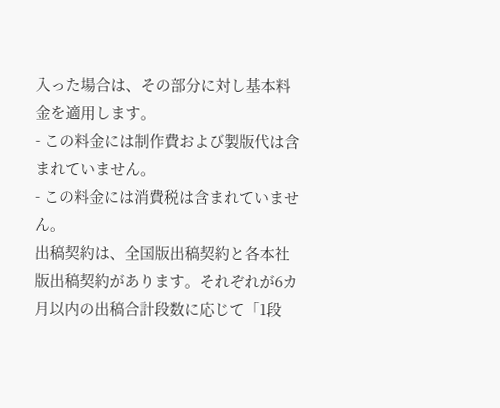入った場合は、その部分に対し基本料金を適用します。
- この料金には制作費および製版代は含まれていません。
- この料金には消費税は含まれていません。
出稿契約は、全国版出稿契約と各本社版出稿契約があります。それぞれが6カ月以内の出稿合計段数に応じて「1段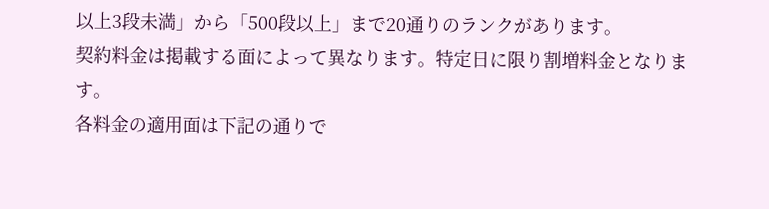以上3段未満」から「500段以上」まで20通りのランクがあります。
契約料金は掲載する面によって異なります。特定日に限り割増料金となります。
各料金の適用面は下記の通りで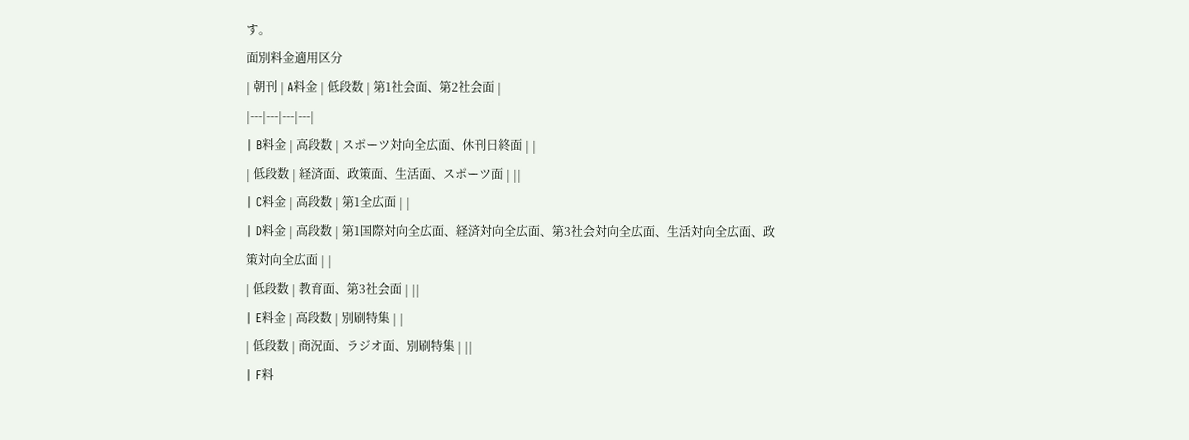す。
面別料金適用区分
| 朝刊 | A料金 | 低段数 | 第1社会面、第2社会面 |
|---|---|---|---|
| B料金 | 高段数 | スポーツ対向全広面、休刊日終面 | |
| 低段数 | 経済面、政策面、生活面、スポーツ面 | ||
| C料金 | 高段数 | 第1全広面 | |
| D料金 | 高段数 | 第1国際対向全広面、経済対向全広面、第3社会対向全広面、生活対向全広面、政策対向全広面 | |
| 低段数 | 教育面、第3社会面 | ||
| E料金 | 高段数 | 別刷特集 | |
| 低段数 | 商況面、ラジオ面、別刷特集 | ||
| F料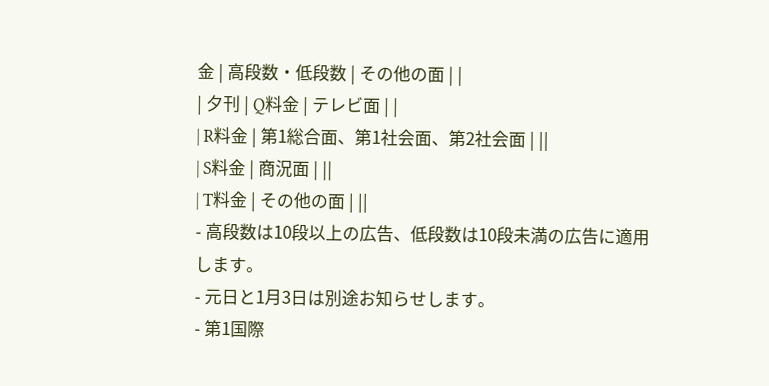金 | 高段数・低段数 | その他の面 | |
| 夕刊 | Q料金 | テレビ面 | |
| R料金 | 第1総合面、第1社会面、第2社会面 | ||
| S料金 | 商況面 | ||
| T料金 | その他の面 | ||
- 高段数は10段以上の広告、低段数は10段未満の広告に適用します。
- 元日と1月3日は別途お知らせします。
- 第1国際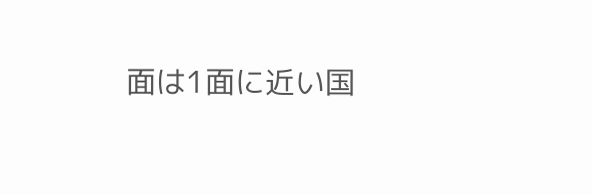面は1面に近い国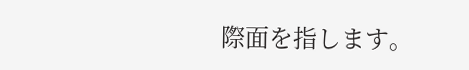際面を指します。